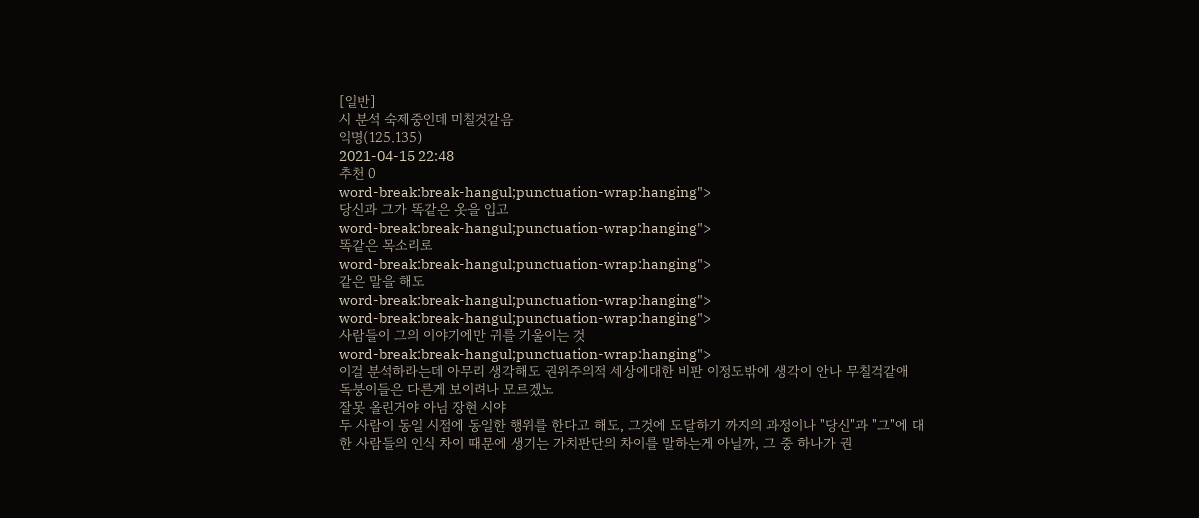[일반]
시 분석 숙제중인데 미칠것같음
익명(125.135)
2021-04-15 22:48
추천 0
word-break:break-hangul;punctuation-wrap:hanging">
당신과 그가 똑같은 옷을 입고
word-break:break-hangul;punctuation-wrap:hanging">
똑같은 목소리로
word-break:break-hangul;punctuation-wrap:hanging">
같은 말을 해도
word-break:break-hangul;punctuation-wrap:hanging">
word-break:break-hangul;punctuation-wrap:hanging">
사람들이 그의 이야기에만 귀를 기울이는 것
word-break:break-hangul;punctuation-wrap:hanging">
이걸 분석하라는데 아무리 생각해도 권위주의적 세상에대한 비판 이정도밖에 생각이 안나 무칠걱같애
독붕이들은 다른게 보이려나 모르겠노
잘못 올린거야 아님 장현 시야
두 사람이 동일 시점에 동일한 행위를 한다고 해도, 그것에 도달하기 까지의 과정이나 "당신"과 "그"에 대한 사람들의 인식 차이 때문에 생기는 가치판단의 차이를 말하는게 아닐까, 그 중 하나가 권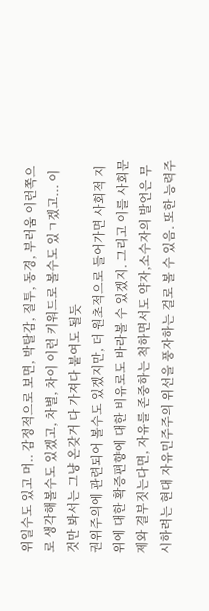위일수도 있고 머.. 감정적으로 보면, 박탈감, 질투, 동경, 부러움 이런쪽으로 생각해볼수도 있겠고, 차별, 차이 이런 키워드로 볼수도 있ㄱ겠고... 이것만 봐서는 그냥 온갖거 다 가져다 붙여도 될듯
권위주의에 관련되어 볼수도 있겠지만, 더 원초적으로 들어가면 사회적 지위에 대한 확증편향에 대한 비유로도 바라볼 수 있겠지. 그리고 이를 사회문제와 결부짓는다면, 자유를 존중하는 척하면서도 약자,소수자의 발언은 무시하려는 현대 자유민주주의 위선을 풍자하는 걸로 볼 수 있음. 또한 능력주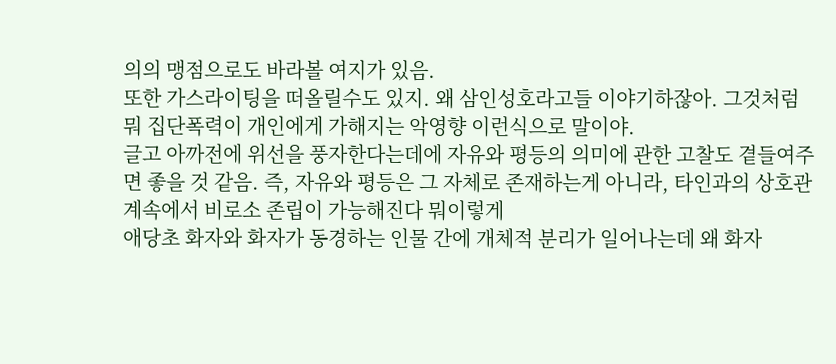의의 맹점으로도 바라볼 여지가 있음.
또한 가스라이팅을 떠올릴수도 있지. 왜 삼인성호라고들 이야기하잖아. 그것처럼 뭐 집단폭력이 개인에게 가해지는 악영향 이런식으로 말이야.
글고 아까전에 위선을 풍자한다는데에 자유와 평등의 의미에 관한 고찰도 곁들여주면 좋을 것 같음. 즉, 자유와 평등은 그 자체로 존재하는게 아니라, 타인과의 상호관계속에서 비로소 존립이 가능해진다 뭐이렇게
애당초 화자와 화자가 동경하는 인물 간에 개체적 분리가 일어나는데 왜 화자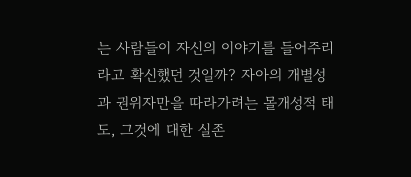는 사람들이 자신의 이야기를 들어주리라고 확신했던 것일까? 자아의 개별성과 권위자만을 따라가려는 몰개성적 태도, 그것에 대한 실존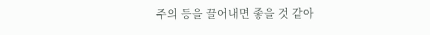주의 등을 끌어내면 좋을 것 같아